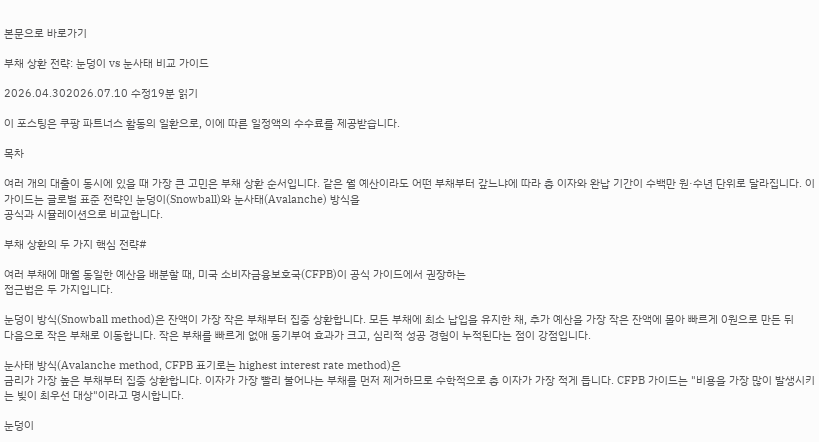본문으로 바로가기

부채 상환 전략: 눈덩이 vs 눈사태 비교 가이드

2026.04.302026.07.10 수정19분 읽기

이 포스팅은 쿠팡 파트너스 활동의 일환으로, 이에 따른 일정액의 수수료를 제공받습니다.

목차

여러 개의 대출이 동시에 있을 때 가장 큰 고민은 부채 상환 순서입니다. 같은 월 예산이라도 어떤 부채부터 갚느냐에 따라 총 이자와 완납 기간이 수백만 원·수년 단위로 달라집니다. 이 가이드는 글로벌 표준 전략인 눈덩이(Snowball)와 눈사태(Avalanche) 방식을
공식과 시뮬레이션으로 비교합니다.

부채 상환의 두 가지 핵심 전략#

여러 부채에 매월 동일한 예산을 배분할 때, 미국 소비자금융보호국(CFPB)이 공식 가이드에서 권장하는
접근법은 두 가지입니다.

눈덩이 방식(Snowball method)은 잔액이 가장 작은 부채부터 집중 상환합니다. 모든 부채에 최소 납입을 유지한 채, 추가 예산을 가장 작은 잔액에 몰아 빠르게 0원으로 만든 뒤
다음으로 작은 부채로 이동합니다. 작은 부채를 빠르게 없애 동기부여 효과가 크고, 심리적 성공 경험이 누적된다는 점이 강점입니다.

눈사태 방식(Avalanche method, CFPB 표기로는 highest interest rate method)은
금리가 가장 높은 부채부터 집중 상환합니다. 이자가 가장 빨리 불어나는 부채를 먼저 제거하므로 수학적으로 총 이자가 가장 적게 듭니다. CFPB 가이드는 "비용을 가장 많이 발생시키는 빚이 최우선 대상"이라고 명시합니다.

눈덩이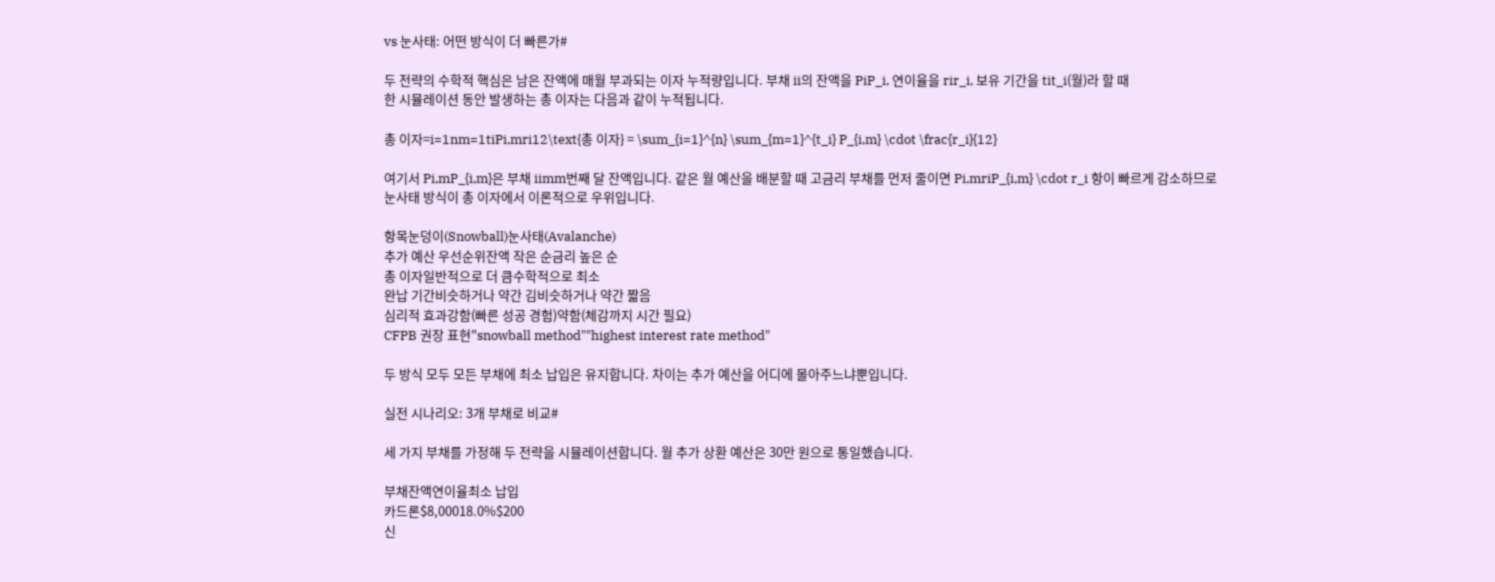vs 눈사태: 어떤 방식이 더 빠른가#

두 전략의 수학적 핵심은 남은 잔액에 매월 부과되는 이자 누적량입니다. 부채 ii의 잔액을 PiP_i, 연이율을 rir_i, 보유 기간을 tit_i(월)라 할 때
한 시뮬레이션 동안 발생하는 총 이자는 다음과 같이 누적됩니다.

총 이자=i=1nm=1tiPi,mri12\text{총 이자} = \sum_{i=1}^{n} \sum_{m=1}^{t_i} P_{i,m} \cdot \frac{r_i}{12}

여기서 Pi,mP_{i,m}은 부채 iimm번째 달 잔액입니다. 같은 월 예산을 배분할 때 고금리 부채를 먼저 줄이면 Pi,mriP_{i,m} \cdot r_i 항이 빠르게 감소하므로
눈사태 방식이 총 이자에서 이론적으로 우위입니다.

항목눈덩이(Snowball)눈사태(Avalanche)
추가 예산 우선순위잔액 작은 순금리 높은 순
총 이자일반적으로 더 큼수학적으로 최소
완납 기간비슷하거나 약간 김비슷하거나 약간 짧음
심리적 효과강함(빠른 성공 경험)약함(체감까지 시간 필요)
CFPB 권장 표현"snowball method""highest interest rate method"

두 방식 모두 모든 부채에 최소 납입은 유지합니다. 차이는 추가 예산을 어디에 몰아주느냐뿐입니다.

실전 시나리오: 3개 부채로 비교#

세 가지 부채를 가정해 두 전략을 시뮬레이션합니다. 월 추가 상환 예산은 30만 원으로 통일했습니다.

부채잔액연이율최소 납입
카드론$8,00018.0%$200
신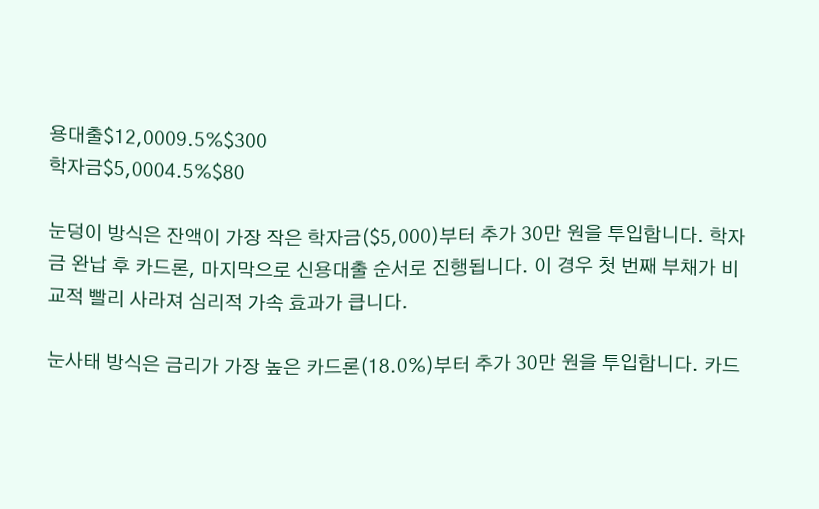용대출$12,0009.5%$300
학자금$5,0004.5%$80

눈덩이 방식은 잔액이 가장 작은 학자금($5,000)부터 추가 30만 원을 투입합니다. 학자금 완납 후 카드론, 마지막으로 신용대출 순서로 진행됩니다. 이 경우 첫 번째 부채가 비교적 빨리 사라져 심리적 가속 효과가 큽니다.

눈사태 방식은 금리가 가장 높은 카드론(18.0%)부터 추가 30만 원을 투입합니다. 카드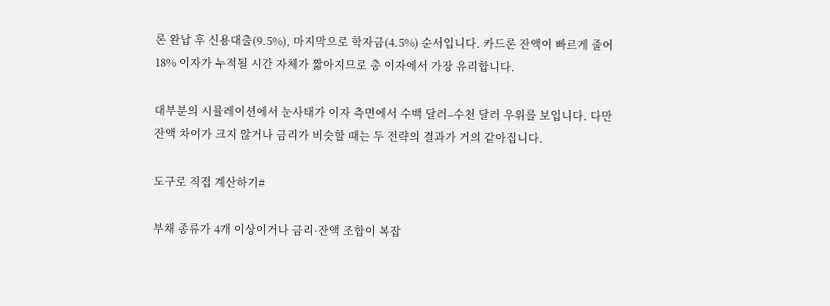론 완납 후 신용대출(9.5%), 마지막으로 학자금(4.5%) 순서입니다. 카드론 잔액이 빠르게 줄어 18% 이자가 누적될 시간 자체가 짧아지므로 총 이자에서 가장 유리합니다.

대부분의 시뮬레이션에서 눈사태가 이자 측면에서 수백 달러–수천 달러 우위를 보입니다. 다만 잔액 차이가 크지 않거나 금리가 비슷할 때는 두 전략의 결과가 거의 같아집니다.

도구로 직접 계산하기#

부채 종류가 4개 이상이거나 금리·잔액 조합이 복잡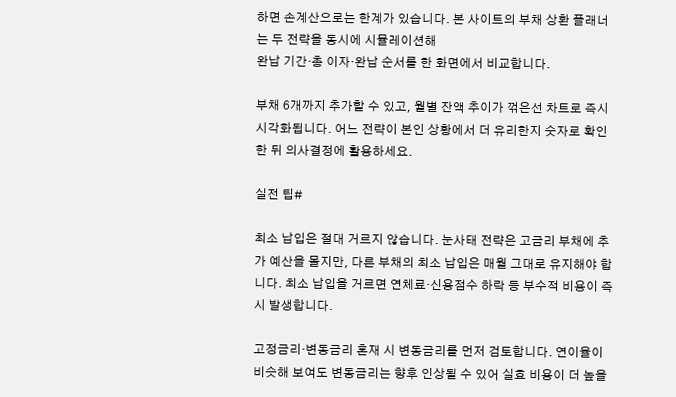하면 손계산으로는 한계가 있습니다. 본 사이트의 부채 상환 플래너는 두 전략을 동시에 시뮬레이션해
완납 기간·총 이자·완납 순서를 한 화면에서 비교합니다.

부채 6개까지 추가할 수 있고, 월별 잔액 추이가 꺾은선 차트로 즉시 시각화됩니다. 어느 전략이 본인 상황에서 더 유리한지 숫자로 확인한 뒤 의사결정에 활용하세요.

실전 팁#

최소 납입은 절대 거르지 않습니다. 눈사태 전략은 고금리 부채에 추가 예산을 몰지만, 다른 부채의 최소 납입은 매월 그대로 유지해야 합니다. 최소 납입을 거르면 연체료·신용점수 하락 등 부수적 비용이 즉시 발생합니다.

고정금리·변동금리 혼재 시 변동금리를 먼저 검토합니다. 연이율이 비슷해 보여도 변동금리는 향후 인상될 수 있어 실효 비용이 더 높을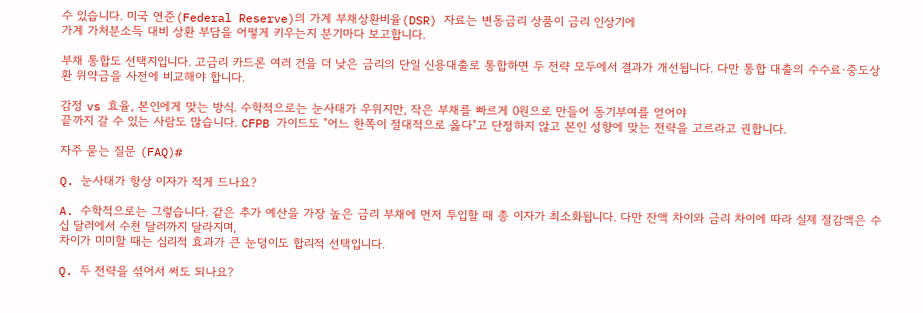수 있습니다. 미국 연준(Federal Reserve)의 가계 부채상환비율(DSR) 자료는 변동금리 상품이 금리 인상기에
가계 가처분소득 대비 상환 부담을 어떻게 키우는지 분기마다 보고합니다.

부채 통합도 선택지입니다. 고금리 카드론 여러 건을 더 낮은 금리의 단일 신용대출로 통합하면 두 전략 모두에서 결과가 개선됩니다. 다만 통합 대출의 수수료·중도상환 위약금을 사전에 비교해야 합니다.

감정 vs 효율, 본인에게 맞는 방식. 수학적으로는 눈사태가 우위지만, 작은 부채를 빠르게 0원으로 만들어 동기부여를 얻어야
끝까지 갈 수 있는 사람도 많습니다. CFPB 가이드도 "어느 한쪽이 절대적으로 옳다"고 단정하지 않고 본인 성향에 맞는 전략을 고르라고 권합니다.

자주 묻는 질문 (FAQ)#

Q. 눈사태가 항상 이자가 적게 드나요?

A. 수학적으로는 그렇습니다. 같은 추가 예산을 가장 높은 금리 부채에 먼저 투입할 때 총 이자가 최소화됩니다. 다만 잔액 차이와 금리 차이에 따라 실제 절감액은 수십 달러에서 수천 달러까지 달라지며,
차이가 미미할 때는 심리적 효과가 큰 눈덩이도 합리적 선택입니다.

Q. 두 전략을 섞어서 써도 되나요?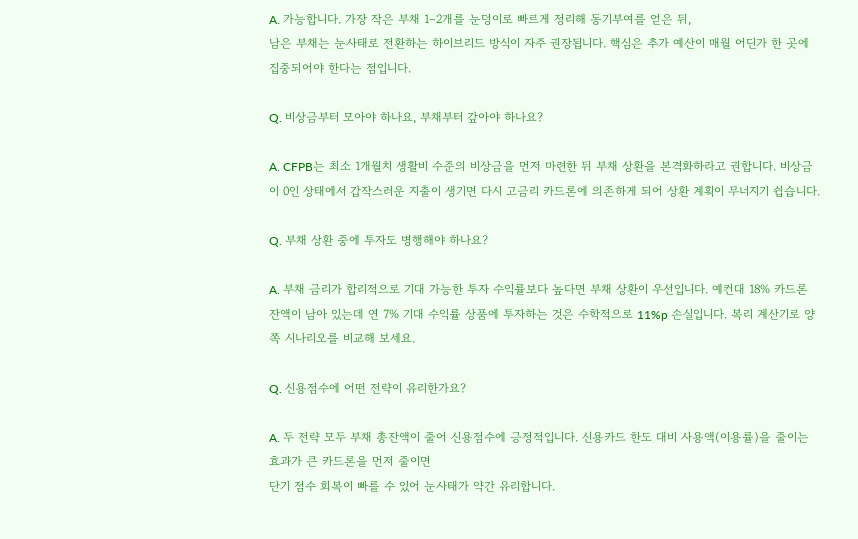A. 가능합니다. 가장 작은 부채 1–2개를 눈덩이로 빠르게 정리해 동기부여를 얻은 뒤,
남은 부채는 눈사태로 전환하는 하이브리드 방식이 자주 권장됩니다. 핵심은 추가 예산이 매월 어딘가 한 곳에 집중되어야 한다는 점입니다.

Q. 비상금부터 모아야 하나요, 부채부터 갚아야 하나요?

A. CFPB는 최소 1개월치 생활비 수준의 비상금을 먼저 마련한 뒤 부채 상환을 본격화하라고 권합니다. 비상금이 0인 상태에서 갑작스러운 지출이 생기면 다시 고금리 카드론에 의존하게 되어 상환 계획이 무너지기 쉽습니다.

Q. 부채 상환 중에 투자도 병행해야 하나요?

A. 부채 금리가 합리적으로 기대 가능한 투자 수익률보다 높다면 부채 상환이 우선입니다. 예컨대 18% 카드론 잔액이 남아 있는데 연 7% 기대 수익률 상품에 투자하는 것은 수학적으로 11%p 손실입니다. 복리 계산기로 양쪽 시나리오를 비교해 보세요.

Q. 신용점수에 어떤 전략이 유리한가요?

A. 두 전략 모두 부채 총잔액이 줄어 신용점수에 긍정적입니다. 신용카드 한도 대비 사용액(이용률)을 줄이는 효과가 큰 카드론을 먼저 줄이면
단기 점수 회복이 빠를 수 있어 눈사태가 약간 유리합니다.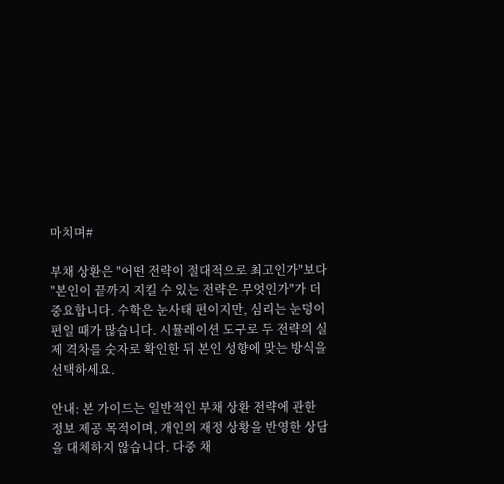마치며#

부채 상환은 "어떤 전략이 절대적으로 최고인가"보다 "본인이 끝까지 지킬 수 있는 전략은 무엇인가"가 더 중요합니다. 수학은 눈사태 편이지만, 심리는 눈덩이 편일 때가 많습니다. 시뮬레이션 도구로 두 전략의 실제 격차를 숫자로 확인한 뒤 본인 성향에 맞는 방식을 선택하세요.

안내: 본 가이드는 일반적인 부채 상환 전략에 관한 정보 제공 목적이며, 개인의 재정 상황을 반영한 상담을 대체하지 않습니다. 다중 채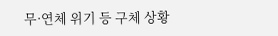무·연체 위기 등 구체 상황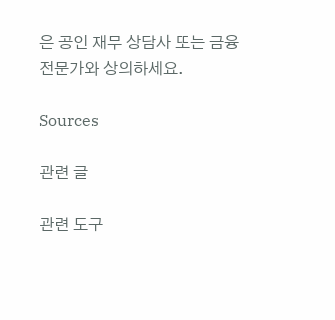은 공인 재무 상담사 또는 금융 전문가와 상의하세요.

Sources

관련 글

관련 도구